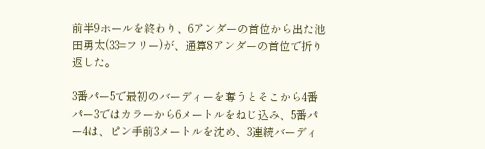前半9ホールを終わり、6アンダーの首位から出た池田勇太(33=フリー)が、通算8アンダーの首位で折り返した。

3番パー5で最初のバーディーを奪うとそこから4番パー3ではカラーから6メートルをねじ込み、5番パー4は、ピン手前3メートルを沈め、3連続バーディ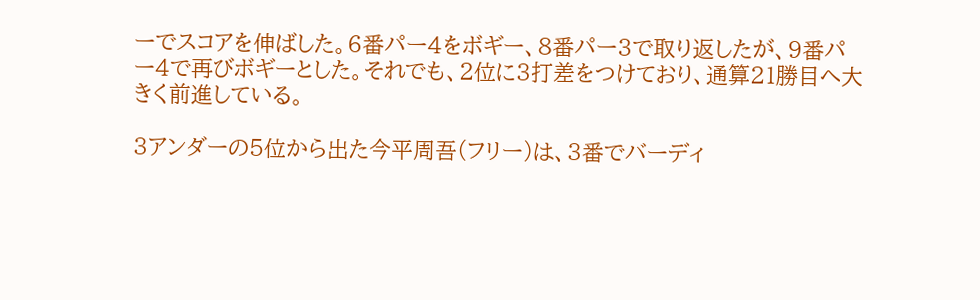ーでスコアを伸ばした。6番パー4をボギー、8番パー3で取り返したが、9番パー4で再びボギーとした。それでも、2位に3打差をつけており、通算21勝目へ大きく前進している。

3アンダーの5位から出た今平周吾(フリー)は、3番でバーディ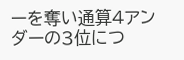ーを奪い通算4アンダーの3位につ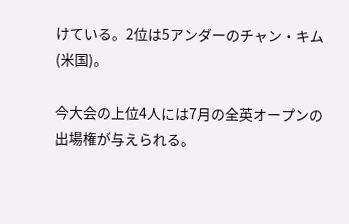けている。2位は5アンダーのチャン・キム(米国)。

今大会の上位4人には7月の全英オープンの出場権が与えられる。